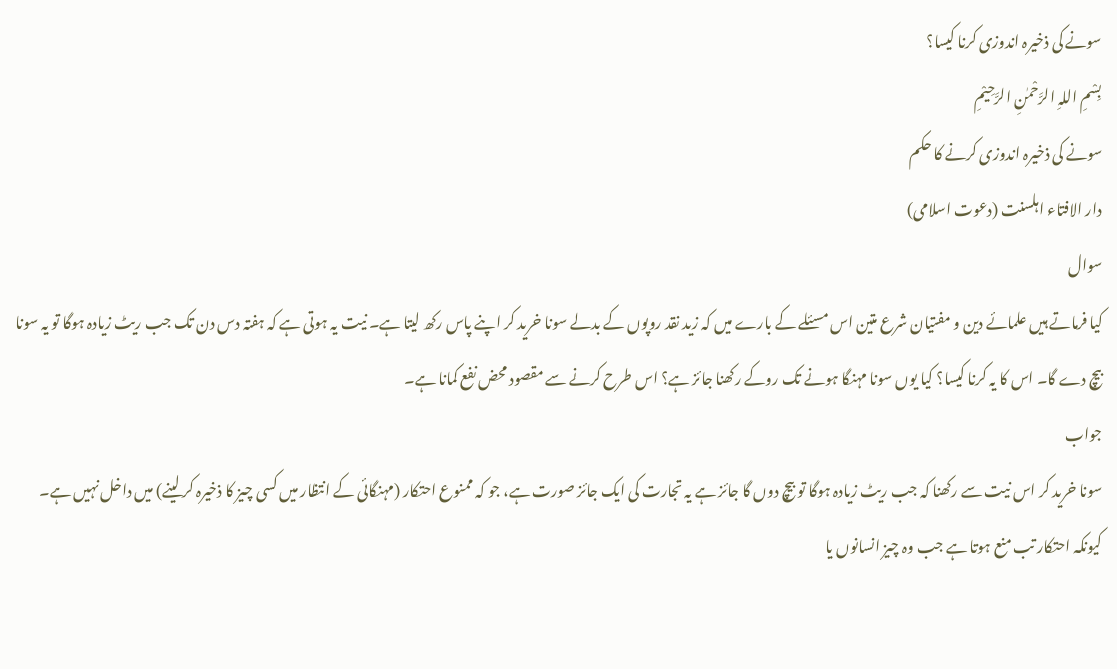سونے کی ذخیرہ اندوزی کرنا کیسا؟
بِسْمِ اللہِ الرَّحْمٰنِ الرَّحِيْمِ
سونے کی ذخیرہ اندوزی کرنے کا حکم
دار الافتاء اہلسنت (دعوت اسلامی)
سوال
کیا فرماتے ہیں علمائے دین و مفتیان شرع متین اس مسئلے کے بارے میں کہ زید نقد روپوں کے بدلے سونا خرید کر اپنے پاس رکھ لیتا ہے۔ نیت یہ ہوتی ہے کہ ہفتہ دس دن تک جب ریٹ زیادہ ہوگا تو یہ سونا بیچ دے گا۔ اس کا یہ کرنا کیسا؟ کیا یوں سونا مہنگا ہونے تک روکے رکھنا جائز ہے؟ اس طرح کرنے سے مقصود محض نفع کمانا ہے۔
جواب
سونا خرید کر اس نیت سے رکھنا کہ جب ریٹ زیادہ ہوگا تو بیچ دوں گا جائز ہے یہ تجارت کی ایک جائز صورت ہے، جو کہ ممنوع احتکار (مہنگائی کے انتظار میں کسی چیز کا ذخیرہ کر لینے) میں داخل نہیں ہے۔ کیونکہ احتکار تب منع ہوتا ہے جب وہ چیز انسانوں یا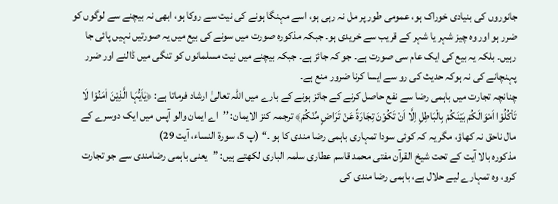جانوروں کی بنیادی خوراک ہو، عمومی طور پر مل نہ رہی ہو، اسے مہنگا ہونے کی نیت سے روکا ہو، ابھی نہ بیچنے سے لوگوں کو ضرر ہو اور وہ چیز شہر یا شہر کے قریب سے خریدی ہو۔ جبکہ مذکورہ صورت میں سونے کی بیع میں یہ صورتیں نہیں پائی جا رہیں۔ بلکہ یہ بیع کی ایک عام سی صورت ہے۔ جو کہ جائز ہے۔ جبکہ بیچنے میں نیت مسلمانوں کو تنگی میں ڈالنے اور ضرر پہنچانے کی نہ ہوکہ حدیث کی رو سے ایسا کرنا ضرور منع ہے۔
چنانچہ تجارت میں باہمی رضا سے نفع حاصل کرنے کے جائز ہونے کے بارے میں اللہ تعالیٰ ارشاد فرماتا ہے: ﴿یٰاَیُّہَا الَّذِیْنَ اٰمَنُوْا لَا تَاْکُلُوْا اَمْوَالَکُمْ بَیْنَکُمْ بِالْبَاطِلِ اِلَّا اَنْ تَکُوْنَ تِجَارَۃً عَنْ تَرَاضٍ مِّنْکُمْ﴾ ترجمہ کنز الایمان: ’’اے ایمان والو آپس میں ایک دوسرے کے مال ناحق نہ کھاؤ، مگر یہ کہ کوئی سودا تمہاری باہمی رضا مندی کا ہو ۔‘‘ (پ 5، سورۃ النساء، آیت 29)
مذکورہ بالا آیت کے تحت شیخ القرآن مفتی محمد قاسم عطاری سلمہ الباری لکھتے ہیں: ”یعنی باہمی رضامندی سے جو تجارت کرو، وہ تمہارے لیے حلال ہے، باہمی رضا مندی کی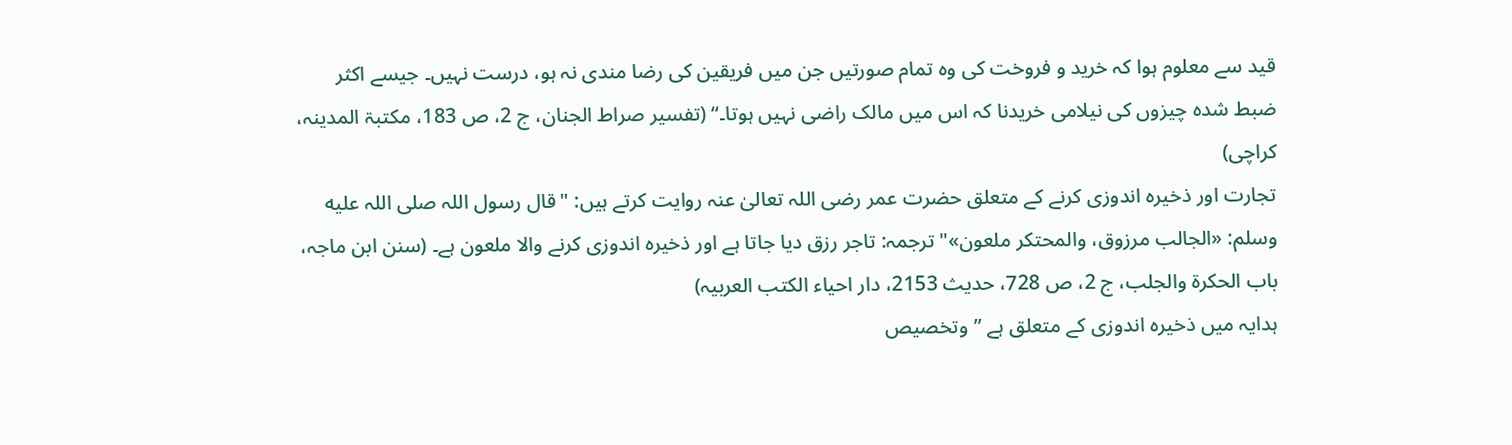قید سے معلوم ہوا کہ خرید و فروخت کی وہ تمام صورتیں جن میں فریقین کی رضا مندی نہ ہو، درست نہیں۔ جیسے اکثر ضبط شدہ چیزوں کی نیلامی خریدنا کہ اس میں مالک راضی نہیں ہوتا۔“ (تفسیر صراط الجنان، ج 2، ص 183، مکتبۃ المدینہ، کراچی)
تجارت اور ذخیرہ اندوزی کرنے کے متعلق حضرت عمر رضی اللہ تعالیٰ عنہ روایت کرتے ہیں: "قال رسول اللہ صلى اللہ عليه وسلم: «الجالب مرزوق، والمحتكر ملعون»" ترجمہ: تاجر رزق دیا جاتا ہے اور ذخیرہ اندوزی کرنے والا ملعون ہے۔ (سنن ابن ماجہ، باب الحکرۃ والجلب، ج 2، ص 728، حدیث 2153، دار احیاء الکتب العربیہ)
ہدایہ میں ذخیرہ اندوزی کے متعلق ہے ”وتخصیص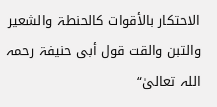الاحتکار بالأقوات کالحنطۃ والشعیر والتبن والقت قول أبی حنیفۃ رحمہ اللہ تعالیٰ“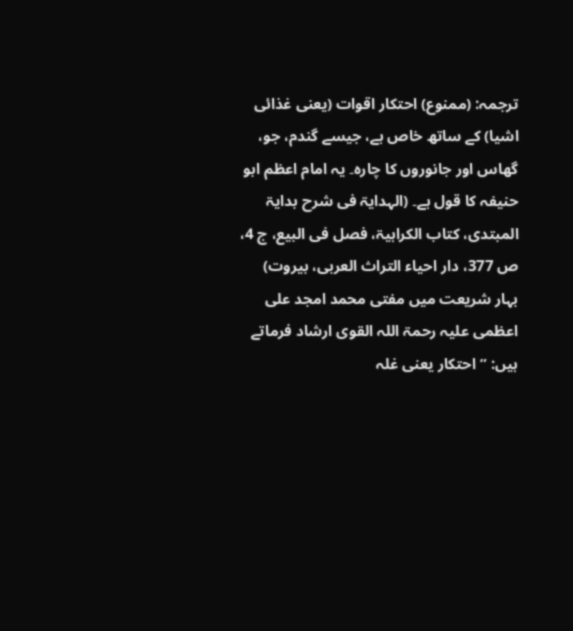ترجمہ: (ممنوع) احتکار اقوات (یعنی غذائی اشیا) کے ساتھ خاص ہے، جیسے گندم، جو، گھاس اور جانوروں کا چارہ۔ یہ امام اعظم ابو حنیفہ کا قول ہے۔ (الہدایۃ فی شرح بدایۃ المبتدی، کتاب الکراہیۃ، فصل فی البیع، ج 4، ص 377، دار احیاء التراث العربی، بیروت)
بہار شریعت میں مفتی محمد امجد علی اعظمی علیہ رحمۃ اللہ القوی ارشاد فرماتے ہیں: ”احتکار یعنی غلہ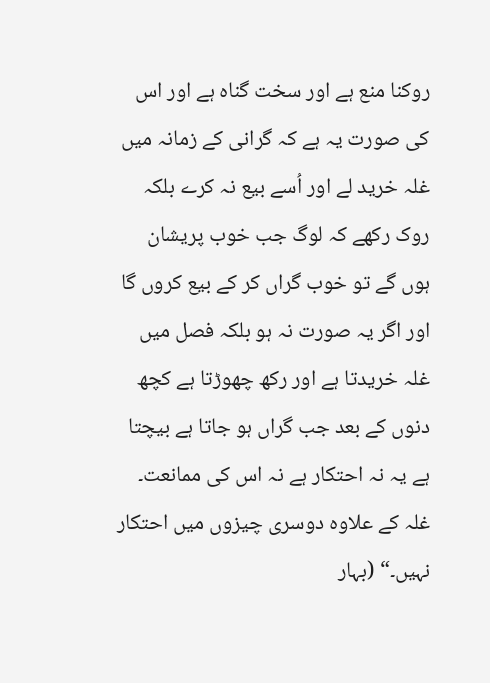روکنا منع ہے اور سخت گناہ ہے اور اس کی صورت یہ ہے کہ گرانی کے زمانہ میں غلہ خرید لے اور اُسے بیع نہ کرے بلکہ روک رکھے کہ لوگ جب خوب پریشان ہوں گے تو خوب گراں کر کے بیع کروں گا اور اگر یہ صورت نہ ہو بلکہ فصل میں غلہ خریدتا ہے اور رکھ چھوڑتا ہے کچھ دنوں کے بعد جب گراں ہو جاتا ہے بیچتا ہے یہ نہ احتکار ہے نہ اس کی ممانعت۔ غلہ کے علاوہ دوسری چیزوں میں احتکار نہیں۔“ (بہار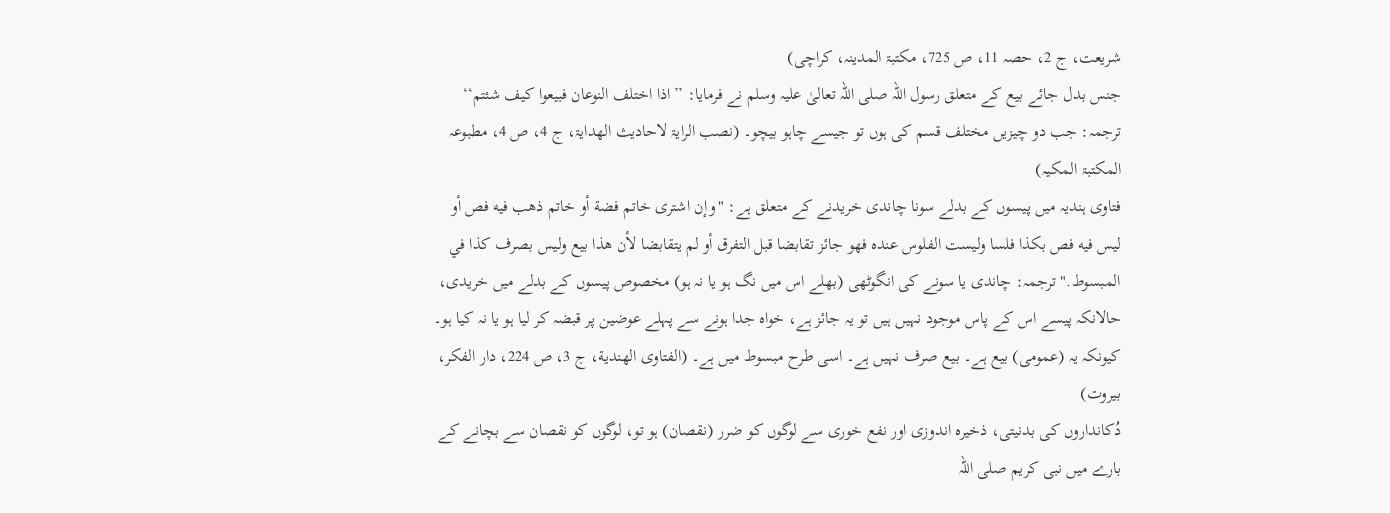شریعت، ج 2، حصہ 11، ص 725، مکتبۃ المدینہ، کراچی)
جنس بدل جائے بیع کے متعلق رسول اللہ صلی اللہ تعالیٰ علیہ وسلم نے فرمایا: ’’اذا اختلف النوعان فبیعوا کیف شئتم‘‘ ترجمہ: جب دو چیزیں مختلف قسم کی ہوں تو جیسے چاہو بیچو۔ (نصب الرایۃ لاحادیث الھدایۃ، ج 4، ص 4، مطبوعہ المکتبۃ المکیہ)
فتاوی ہندیہ میں پیسوں کے بدلے سونا چاندی خریدنے کے متعلق ہے: "وإن اشترى خاتم فضة أو خاتم ذهب فيه فص أو ليس فيه فص بكذا فلسا وليست الفلوس عنده فهو جائز تقابضا قبل التفرق أو لم يتقابضا لأن هذا بيع وليس بصرف كذا في المبسوط." ترجمہ: چاندی یا سونے کی انگوٹھی (بھلے اس میں نگ ہو یا نہ ہو) مخصوص پیسوں کے بدلے میں خریدی، حالانکہ پیسے اس کے پاس موجود نہیں ہیں تو یہ جائز ہے، خواہ جدا ہونے سے پہلے عوضین پر قبضہ کر لیا ہو یا نہ کیا ہو۔ کیونکہ یہ (عمومی) بیع ہے۔ بیع صرف نہیں ہے۔ اسی طرح مبسوط میں ہے۔ (الفتاوی الھندیة، ج 3، ص 224، دار الفکر، بیروت)
دُکانداروں کی بدنیتی، ذخیرہ اندوزی اور نفع خوری سے لوگوں کو ضرر (نقصان) ہو تو، لوگوں کو نقصان سے بچانے کے بارے میں نبی کریم صلی اللہ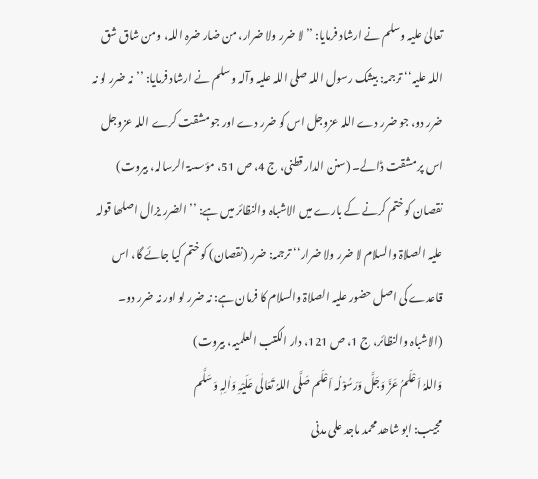تعالیٰ علیہ وسلم نے ارشاد فرمایا: ’’لا ضرر ولا ضرار، من ضار ضرہ اللہ، ومن شاق شق اللہ علیہ‘‘ ترجمہ: بیشک رسول اللہ صلی اللہ علیہ وآلہ وسلم نے ارشاد فرمایا: ’’نہ ضرر لو نہ ضرر دو، جو ضرر دے اللہ عزوجل اس کو ضرر دے اور جو مشقت کرے اللہ عزوجل اس پر مشقت ڈالے۔ (سنن الدار قطنی، ج 4، ص 51، مؤسسۃ الرسالہ، بیروت)
نقصان کو ختم کرنے کے بارے میں الاشباہ والنظائر میں ہے: ’’الضرر یزال اصلھا قولہ علیہ الصلاۃ والسلام لا ضرر ولا ضرار‘‘ ترجمہ: ضرر (نقصان) کو ختم کیا جائے گا، اس قاعدے کی اصل حضور علیہ الصلاۃ والسلام کا فرمان ہے: نہ ضرر لو اور نہ ضرر دو۔ (الاشباہ والنظائر، ج 1، ص 121، دار الکتب العلمیہ، بیروت)
وَاللہُ اَعْلَمُ عَزَّ وَجَلَّ وَرَسُوْلُہ اَعْلَم صَلَّی اللہُ تَعَالٰی عَلَیْہِ وَاٰلِہٖ وَسَلَّم
مجیب: ابو شاھد محمد ماجد علی مدنی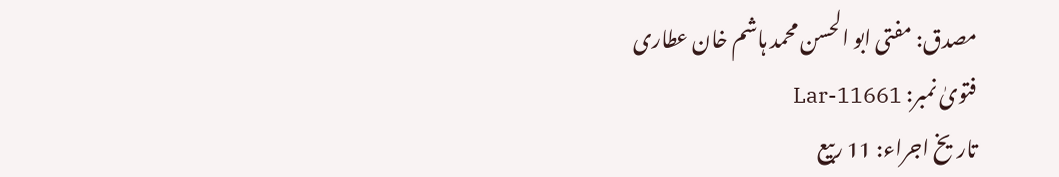مصدق: مفتی ابو الحسن محمد ہاشم خان عطاری
فتویٰ نمبر: Lar-11661
تاریخ اجراء: 11 ربیع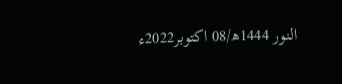النور 1444ھ/08 اکتوبر2022ء